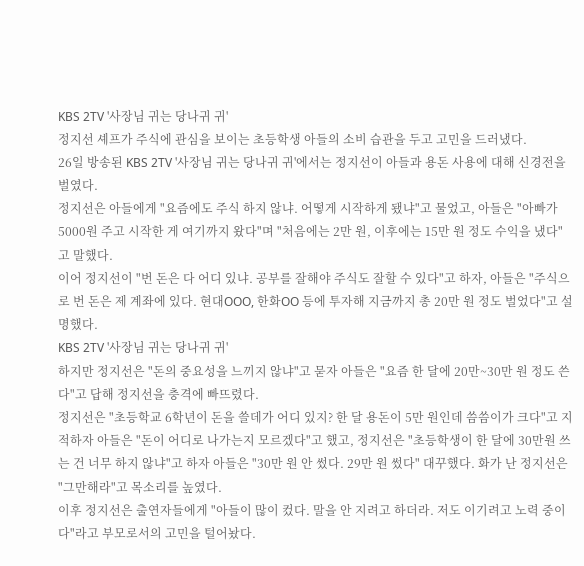KBS 2TV '사장님 귀는 당나귀 귀'
정지선 셰프가 주식에 관심을 보이는 초등학생 아들의 소비 습관을 두고 고민을 드러냈다.
26일 방송된 KBS 2TV '사장님 귀는 당나귀 귀'에서는 정지선이 아들과 용돈 사용에 대해 신경전을 벌였다.
정지선은 아들에게 "요즘에도 주식 하지 않냐. 어떻게 시작하게 됐냐"고 물었고, 아들은 "아빠가 5000원 주고 시작한 게 여기까지 왔다"며 "처음에는 2만 원, 이후에는 15만 원 정도 수익을 냈다"고 말했다.
이어 정지선이 "번 돈은 다 어디 있냐. 공부를 잘해야 주식도 잘할 수 있다"고 하자, 아들은 "주식으로 번 돈은 제 계좌에 있다. 현대OOO, 한화OO 등에 투자해 지금까지 총 20만 원 정도 벌었다"고 설명했다.
KBS 2TV '사장님 귀는 당나귀 귀'
하지만 정지선은 "돈의 중요성을 느끼지 않냐"고 묻자 아들은 "요즘 한 달에 20만~30만 원 정도 쓴다"고 답해 정지선을 충격에 빠뜨렸다.
정지선은 "초등학교 6학년이 돈을 쓸데가 어디 있지? 한 달 용돈이 5만 원인데 씀씀이가 크다"고 지적하자 아들은 "돈이 어디로 나가는지 모르겠다"고 했고, 정지선은 "초등학생이 한 달에 30만원 쓰는 건 너무 하지 않냐"고 하자 아들은 "30만 원 안 썼다. 29만 원 썼다" 대꾸했다. 화가 난 정지선은 "그만해라"고 목소리를 높였다.
이후 정지선은 출연자들에게 "아들이 많이 컸다. 말을 안 지려고 하더라. 저도 이기려고 노력 중이다"라고 부모로서의 고민을 털어놨다.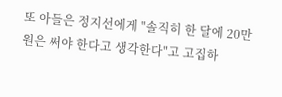또 아들은 정지선에게 "솔직히 한 달에 20만 원은 써야 한다고 생각한다"고 고집하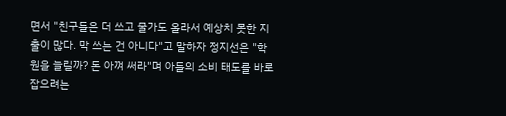면서 "친구들은 더 쓰고 물가도 올라서 예상치 못한 지출이 많다. 막 쓰는 건 아니다"고 말하자 정지선은 "학원을 늘릴까? 돈 아껴 써라"며 아들의 소비 태도를 바로잡으려는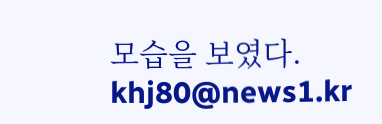모습을 보였다.
khj80@news1.kr